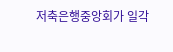저축은행중앙회가 일각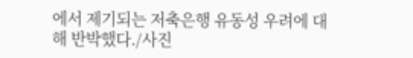에서 제기되는 저축은행 유동성 우려에 대해 반박했다./사진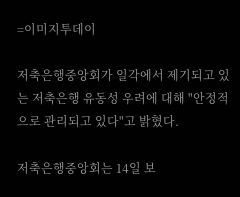=이미지투데이

저축은행중앙회가 일각에서 제기되고 있는 저축은행 유동성 우려에 대해 "안정적으로 관리되고 있다"고 밝혔다.

저축은행중앙회는 14일 보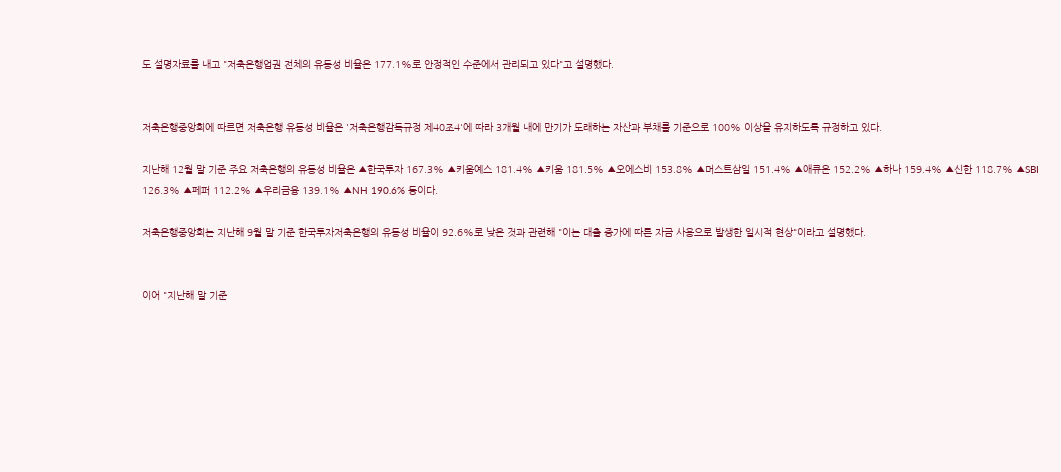도 설명자료를 내고 "저축은행업권 전체의 유동성 비율은 177.1%로 안정적인 수준에서 관리되고 있다"고 설명했다.


저축은행중앙회에 따르면 저축은행 유동성 비율은 '저축은행감독규정 제40조4'에 따라 3개월 내에 만기가 도래하는 자산과 부채를 기준으로 100% 이상을 유지하도록 규정하고 있다.

지난해 12월 말 기준 주요 저축은행의 유동성 비율은 ▲한국투자 167.3% ▲키움예스 181.4% ▲키움 181.5% ▲오에스비 153.8% ▲머스트삼일 151.4% ▲애큐온 152.2% ▲하나 159.4% ▲신한 118.7% ▲SBI 126.3% ▲페퍼 112.2% ▲우리금융 139.1% ▲NH 190.6% 등이다.

저축은행중앙회는 지난해 9월 말 기준 한국투자저축은행의 유동성 비율이 92.6%로 낮은 것과 관련해 "이는 대출 증가에 따른 자금 사용으로 발생한 일시적 현상"이라고 설명했다.


이어 "지난해 말 기준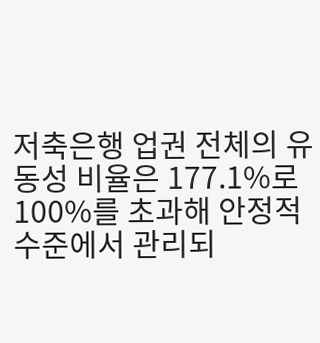저축은행 업권 전체의 유동성 비율은 177.1%로 100%를 초과해 안정적 수준에서 관리되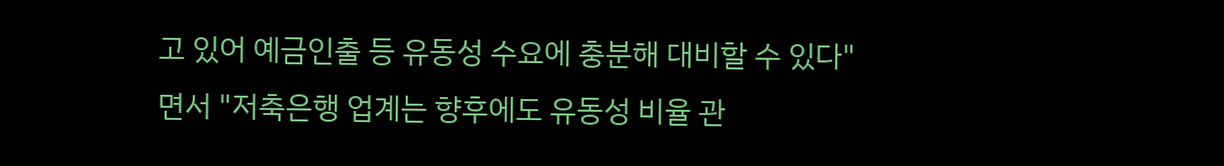고 있어 예금인출 등 유동성 수요에 충분해 대비할 수 있다"면서 "저축은행 업계는 향후에도 유동성 비율 관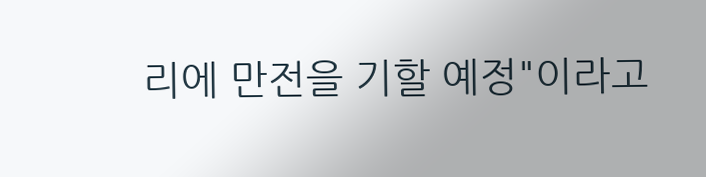리에 만전을 기할 예정"이라고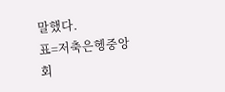말했다.
표=저축은헹중앙회